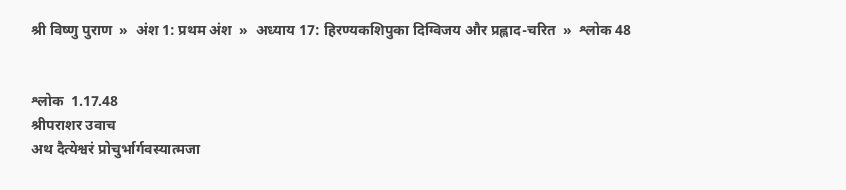श्री विष्णु पुराण  »  अंश 1: प्रथम अंश  »  अध्याय 17: हिरण्यकशिपुका दिग्विजय और प्रह्लाद-चरित  »  श्लोक 48


श्लोक  1.17.48
श्रीपराशर उवाच
अथ दैत्येश्वरं प्रोचुर्भार्गवस्यात्मजा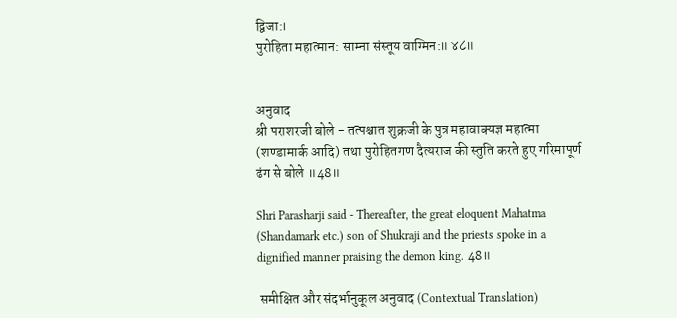द्विजा:।
पुरोहिता महात्मान: साम्ना संस्तूय वाग्मिन:॥ ४८॥


अनुवाद
श्री पराशरजी बोले - तत्पश्चात शुक्रजी के पुत्र महावाक्यज्ञ महात्मा (शण्डामार्क आदि) तथा पुरोहितगण दैत्यराज की स्तुति करते हुए गरिमापूर्ण ढंग से बोले ॥48॥

Shri Parasharji said - Thereafter, the great eloquent Mahatma (Shandamark etc.) son of Shukraji and the priests spoke in a dignified manner praising the demon king. 48॥

 समीक्षित और संदर्भानुकूल अनुवाद (Contextual Translation)